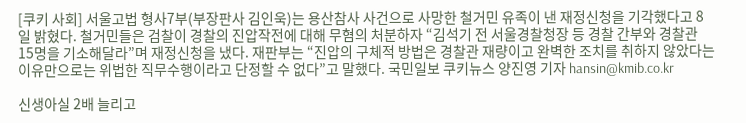[쿠키 사회] 서울고법 형사7부(부장판사 김인욱)는 용산참사 사건으로 사망한 철거민 유족이 낸 재정신청을 기각했다고 8일 밝혔다. 철거민들은 검찰이 경찰의 진압작전에 대해 무혐의 처분하자 “김석기 전 서울경찰청장 등 경찰 간부와 경찰관 15명을 기소해달라”며 재정신청을 냈다. 재판부는 “진압의 구체적 방법은 경찰관 재량이고 완벽한 조치를 취하지 않았다는 이유만으로는 위법한 직무수행이라고 단정할 수 없다”고 말했다. 국민일보 쿠키뉴스 양진영 기자 hansin@kmib.co.kr

신생아실 2배 늘리고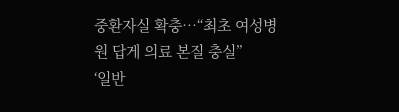중환자실 확충…“최초 여성병원 답게 의료 본질 충실”
‘일반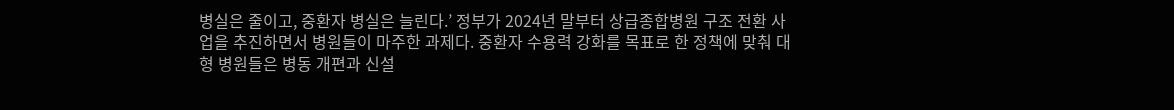병실은 줄이고, 중환자 병실은 늘린다.’ 정부가 2024년 말부터 상급종합병원 구조 전환 사업을 추진하면서 병원들이 마주한 과제다. 중환자 수용력 강화를 목표로 한 정책에 맞춰 대형 병원들은 병동 개편과 신설